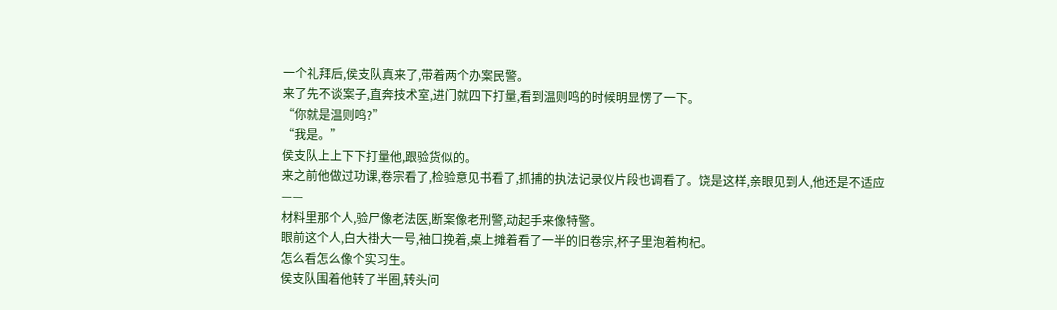一个礼拜后,侯支队真来了,带着两个办案民警。
来了先不谈案子,直奔技术室,进门就四下打量,看到温则鸣的时候明显愣了一下。
“你就是温则鸣?”
“我是。”
侯支队上上下下打量他,跟验货似的。
来之前他做过功课,卷宗看了,检验意见书看了,抓捕的执法记录仪片段也调看了。饶是这样,亲眼见到人,他还是不适应——
材料里那个人,验尸像老法医,断案像老刑警,动起手来像特警。
眼前这个人,白大褂大一号,袖口挽着,桌上摊着看了一半的旧卷宗,杯子里泡着枸杞。
怎么看怎么像个实习生。
侯支队围着他转了半圈,转头问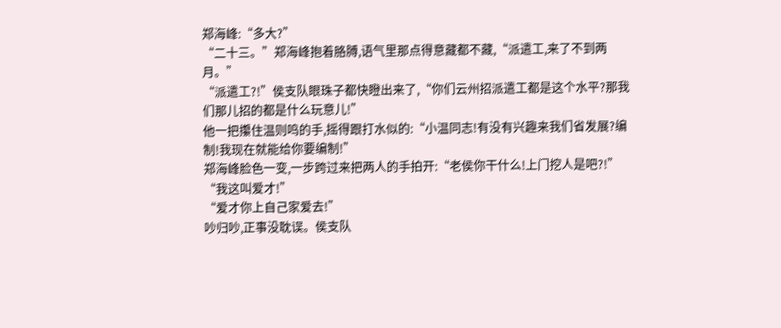郑海峰:“多大?”
“二十三。”郑海峰抱着胳膊,语气里那点得意藏都不藏,“派遣工,来了不到两月。”
“派遣工?!”侯支队眼珠子都快瞪出来了,“你们云州招派遣工都是这个水平?那我们那儿招的都是什么玩意儿!”
他一把攥住温则鸣的手,摇得跟打水似的:“小温同志!有没有兴趣来我们省发展?编制!我现在就能给你要编制!”
郑海峰脸色一变,一步跨过来把两人的手拍开:“老侯你干什么!上门挖人是吧?!”
“我这叫爱才!”
“爱才你上自己家爱去!”
吵归吵,正事没耽误。侯支队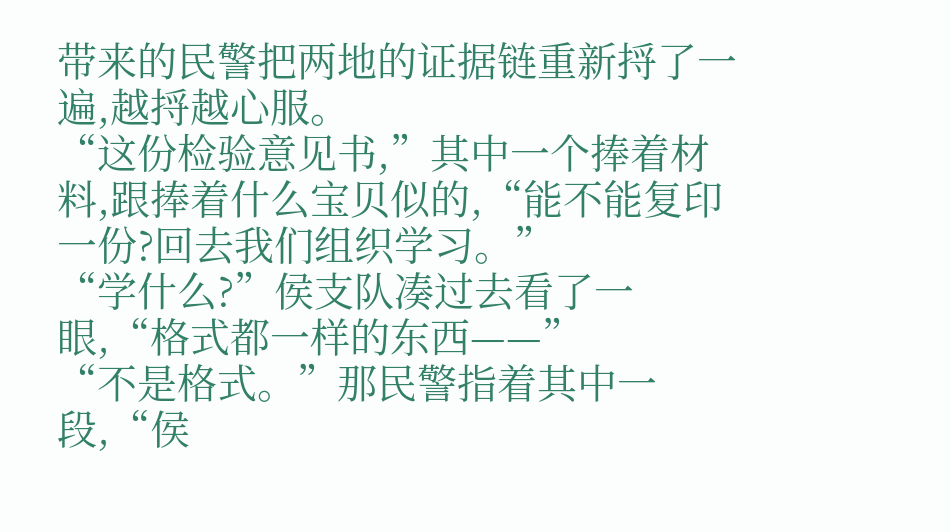带来的民警把两地的证据链重新捋了一遍,越捋越心服。
“这份检验意见书,”其中一个捧着材料,跟捧着什么宝贝似的,“能不能复印一份?回去我们组织学习。”
“学什么?”侯支队凑过去看了一眼,“格式都一样的东西——”
“不是格式。”那民警指着其中一段,“侯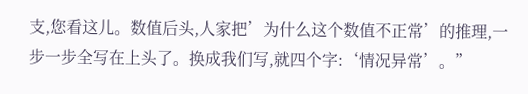支,您看这儿。数值后头,人家把’为什么这个数值不正常’的推理,一步一步全写在上头了。换成我们写,就四个字:‘情况异常’。”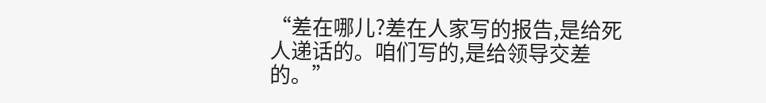“差在哪儿?差在人家写的报告,是给死人递话的。咱们写的,是给领导交差的。”